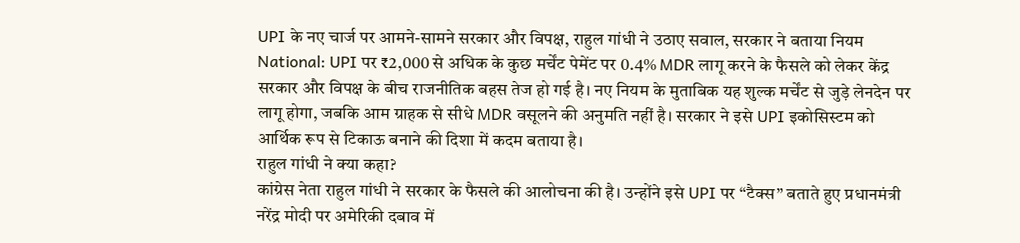UPI के नए चार्ज पर आमने-सामने सरकार और विपक्ष, राहुल गांधी ने उठाए सवाल, सरकार ने बताया नियम
National: UPI पर ₹2,000 से अधिक के कुछ मर्चेंट पेमेंट पर 0.4% MDR लागू करने के फैसले को लेकर केंद्र सरकार और विपक्ष के बीच राजनीतिक बहस तेज हो गई है। नए नियम के मुताबिक यह शुल्क मर्चेंट से जुड़े लेनदेन पर लागू होगा, जबकि आम ग्राहक से सीधे MDR वसूलने की अनुमति नहीं है। सरकार ने इसे UPI इकोसिस्टम को आर्थिक रूप से टिकाऊ बनाने की दिशा में कदम बताया है।
राहुल गांधी ने क्या कहा?
कांग्रेस नेता राहुल गांधी ने सरकार के फैसले की आलोचना की है। उन्होंने इसे UPI पर “टैक्स” बताते हुए प्रधानमंत्री नरेंद्र मोदी पर अमेरिकी दबाव में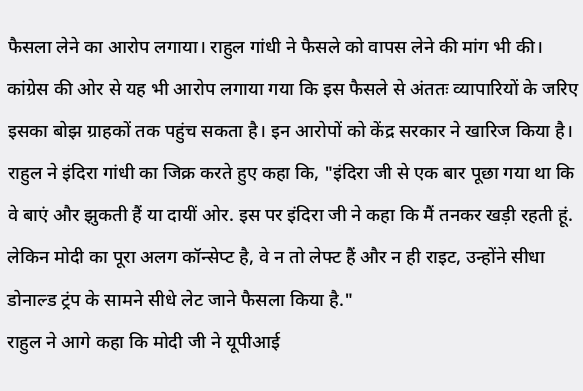फैसला लेने का आरोप लगाया। राहुल गांधी ने फैसले को वापस लेने की मांग भी की।
कांग्रेस की ओर से यह भी आरोप लगाया गया कि इस फैसले से अंततः व्यापारियों के जरिए इसका बोझ ग्राहकों तक पहुंच सकता है। इन आरोपों को केंद्र सरकार ने खारिज किया है।
राहुल ने इंदिरा गांधी का जिक्र करते हुए कहा कि, "इंदिरा जी से एक बार पूछा गया था कि वे बाएं और झुकती हैं या दायीं ओर. इस पर इंदिरा जी ने कहा कि मैं तनकर खड़ी रहती हूं. लेकिन मोदी का पूरा अलग कॉन्सेप्ट है, वे न तो लेफ्ट हैं और न ही राइट, उन्होंने सीधा डोनाल्ड ट्रंप के सामने सीधे लेट जाने फैसला किया है."
राहुल ने आगे कहा कि मोदी जी ने यूपीआई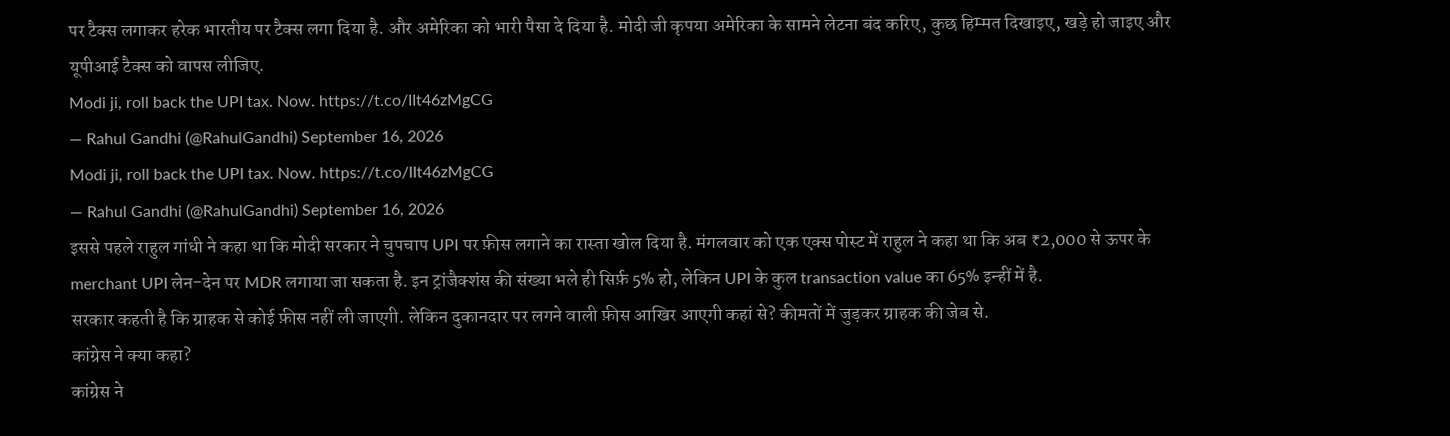पर टैक्स लगाकर हरेक भारतीय पर टैक्स लगा दिया है. और अमेरिका को भारी पैसा दे दिया है. मोदी जी कृपया अमेरिका के सामने लेटना बंद करिए, कुछ हिम्मत दिखाइए, खड़े हो जाइए और यूपीआई टैक्स को वापस लीजिए.
Modi ji, roll back the UPI tax. Now. https://t.co/IIt46zMgCG
— Rahul Gandhi (@RahulGandhi) September 16, 2026
Modi ji, roll back the UPI tax. Now. https://t.co/IIt46zMgCG
— Rahul Gandhi (@RahulGandhi) September 16, 2026
इससे पहले राहुल गांधी ने कहा था कि मोदी सरकार ने चुपचाप UPI पर फ़ीस लगाने का रास्ता खोल दिया है. मंगलवार को एक एक्स पोस्ट में राहुल ने कहा था कि अब ₹2,000 से ऊपर के merchant UPI लेन-देन पर MDR लगाया जा सकता है. इन ट्रांजैक्शंस की संख्या भले ही सिर्फ़ 5% हो, लेकिन UPI के कुल transaction value का 65% इन्हीं में है.
सरकार कहती है कि ग्राहक से कोई फ़ीस नहीं ली जाएगी. लेकिन दुकानदार पर लगने वाली फ़ीस आखिर आएगी कहां से? कीमतों में जुड़कर ग्राहक की जेब से.
कांग्रेस ने क्या कहा?
कांग्रेस ने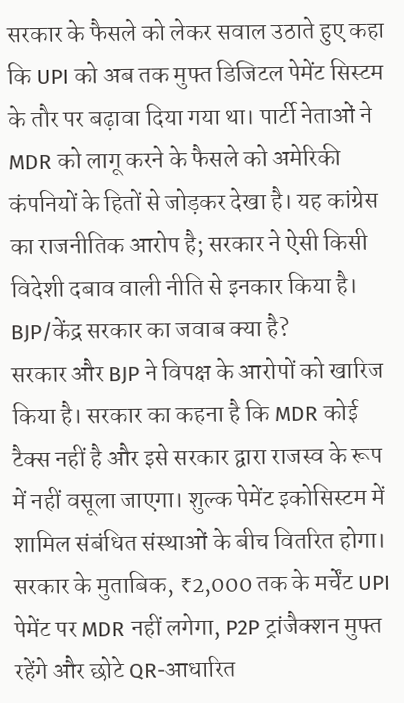सरकार के फैसले को लेकर सवाल उठाते हुए कहा कि UPI को अब तक मुफ्त डिजिटल पेमेंट सिस्टम के तौर पर बढ़ावा दिया गया था। पार्टी नेताओं ने MDR को लागू करने के फैसले को अमेरिकी कंपनियों के हितों से जोड़कर देखा है। यह कांग्रेस का राजनीतिक आरोप है; सरकार ने ऐसी किसी विदेशी दबाव वाली नीति से इनकार किया है।
BJP/केंद्र सरकार का जवाब क्या है?
सरकार और BJP ने विपक्ष के आरोपों को खारिज किया है। सरकार का कहना है कि MDR कोई टैक्स नहीं है और इसे सरकार द्वारा राजस्व के रूप में नहीं वसूला जाएगा। शुल्क पेमेंट इकोसिस्टम में शामिल संबंधित संस्थाओं के बीच वितरित होगा।
सरकार के मुताबिक, ₹2,000 तक के मर्चेंट UPI पेमेंट पर MDR नहीं लगेगा, P2P ट्रांजैक्शन मुफ्त रहेंगे और छोटे QR-आधारित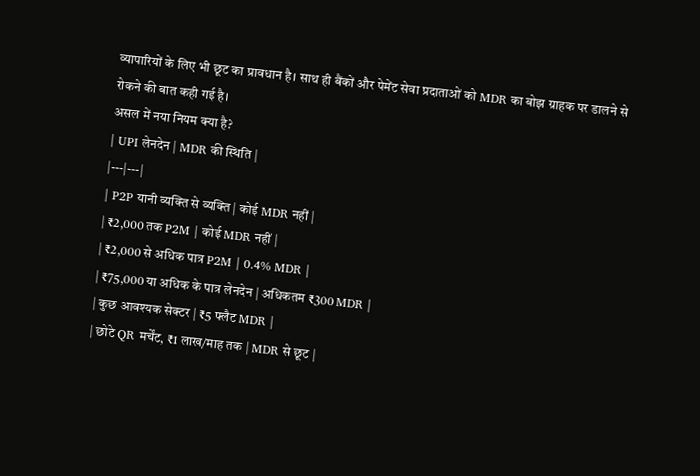व्यापारियों के लिए भी छूट का प्रावधान है। साथ ही बैंकों और पेमेंट सेवा प्रदाताओं को MDR का बोझ ग्राहक पर डालने से रोकने की बात कही गई है।
असल में नया नियम क्या है?
| UPI लेनदेन | MDR की स्थिति |
|---|---|
| P2P यानी व्यक्ति से व्यक्ति | कोई MDR नहीं |
| ₹2,000 तक P2M | कोई MDR नहीं |
| ₹2,000 से अधिक पात्र P2M | 0.4% MDR |
| ₹75,000 या अधिक के पात्र लेनदेन | अधिकतम ₹300 MDR |
| कुछ आवश्यक सेक्टर | ₹5 फ्लैट MDR |
| छोटे QR मर्चेंट, ₹1 लाख/माह तक | MDR से छूट |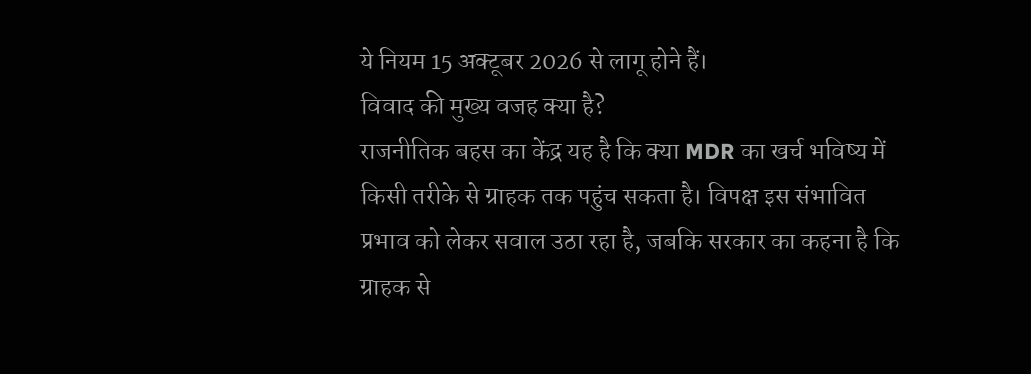ये नियम 15 अक्टूबर 2026 से लागू होने हैं।
विवाद की मुख्य वजह क्या है?
राजनीतिक बहस का केंद्र यह है कि क्या MDR का खर्च भविष्य में किसी तरीके से ग्राहक तक पहुंच सकता है। विपक्ष इस संभावित प्रभाव को लेकर सवाल उठा रहा है, जबकि सरकार का कहना है कि ग्राहक से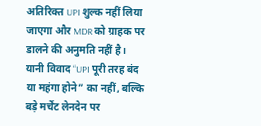अतिरिक्त UPI शुल्क नहीं लिया जाएगा और MDR को ग्राहक पर डालने की अनुमति नहीं है।
यानी विवाद “UPI पूरी तरह बंद या महंगा होने” का नहीं, बल्कि बड़े मर्चेंट लेनदेन पर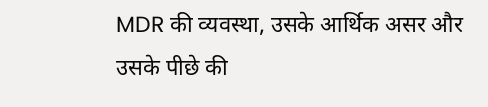MDR की व्यवस्था, उसके आर्थिक असर और उसके पीछे की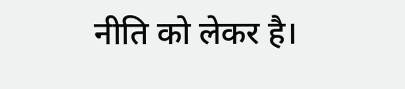नीति को लेकर है।